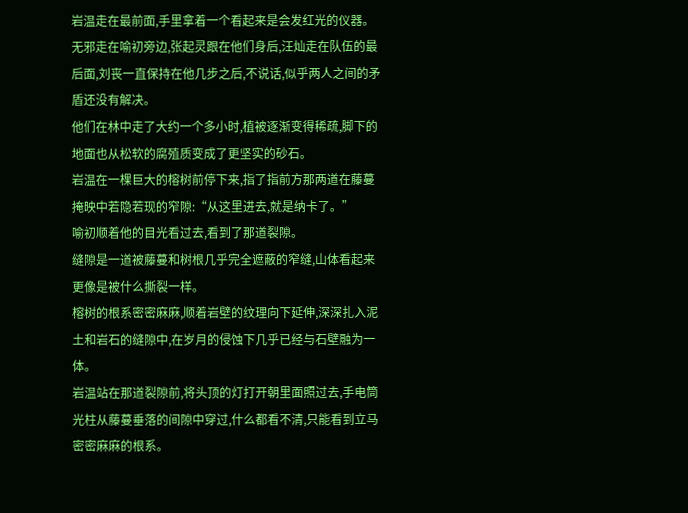岩温走在最前面,手里拿着一个看起来是会发红光的仪器。
无邪走在喻初旁边,张起灵跟在他们身后,汪灿走在队伍的最后面,刘丧一直保持在他几步之后,不说话,似乎两人之间的矛盾还没有解决。
他们在林中走了大约一个多小时,植被逐渐变得稀疏,脚下的地面也从松软的腐殖质变成了更坚实的砂石。
岩温在一棵巨大的榕树前停下来,指了指前方那两道在藤蔓掩映中若隐若现的窄隙:“从这里进去,就是纳卡了。”
喻初顺着他的目光看过去,看到了那道裂隙。
缝隙是一道被藤蔓和树根几乎完全遮蔽的窄缝,山体看起来更像是被什么撕裂一样。
榕树的根系密密麻麻,顺着岩壁的纹理向下延伸,深深扎入泥土和岩石的缝隙中,在岁月的侵蚀下几乎已经与石壁融为一体。
岩温站在那道裂隙前,将头顶的灯打开朝里面照过去,手电筒光柱从藤蔓垂落的间隙中穿过,什么都看不清,只能看到立马密密麻麻的根系。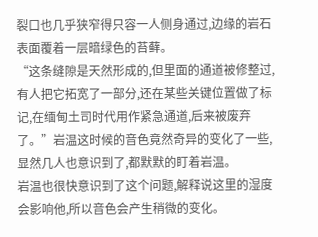裂口也几乎狭窄得只容一人侧身通过,边缘的岩石表面覆着一层暗绿色的苔藓。
“这条缝隙是天然形成的,但里面的通道被修整过,有人把它拓宽了一部分,还在某些关键位置做了标记,在缅甸土司时代用作紧急通道,后来被废弃了。”岩温这时候的音色竟然奇异的变化了一些,显然几人也意识到了,都默默的盯着岩温。
岩温也很快意识到了这个问题,解释说这里的湿度会影响他,所以音色会产生稍微的变化。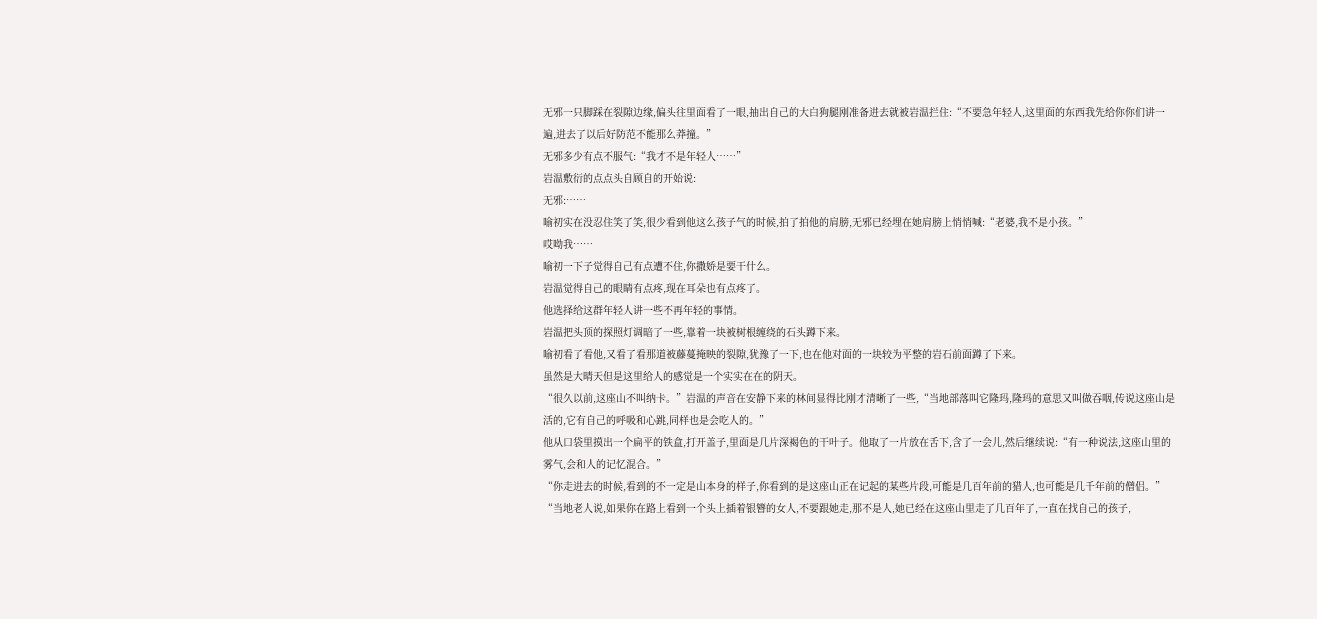无邪一只脚踩在裂隙边缘,偏头往里面看了一眼,抽出自己的大白狗腿刚准备进去就被岩温拦住:“不要急年轻人,这里面的东西我先给你你们讲一遍,进去了以后好防范不能那么莽撞。”
无邪多少有点不服气:“我才不是年轻人……”
岩温敷衍的点点头自顾自的开始说:
无邪:……
喻初实在没忍住笑了笑,很少看到他这么孩子气的时候,拍了拍他的肩膀,无邪已经埋在她肩膀上悄悄喊:“老婆,我不是小孩。”
哎呦我……
喻初一下子觉得自己有点遭不住,你撒娇是要干什么。
岩温觉得自己的眼睛有点疼,现在耳朵也有点疼了。
他选择给这群年轻人讲一些不再年轻的事情。
岩温把头顶的探照灯调暗了一些,靠着一块被树根缠绕的石头蹲下来。
喻初看了看他,又看了看那道被藤蔓掩映的裂隙,犹豫了一下,也在他对面的一块较为平整的岩石前面蹲了下来。
虽然是大晴天但是这里给人的感觉是一个实实在在的阴天。
“很久以前,这座山不叫纳卡。”岩温的声音在安静下来的林间显得比刚才清晰了一些,“当地部落叫它隆玛,隆玛的意思又叫做吞咽,传说这座山是活的,它有自己的呼吸和心跳,同样也是会吃人的。”
他从口袋里摸出一个扁平的铁盒,打开盖子,里面是几片深褐色的干叶子。他取了一片放在舌下,含了一会儿,然后继续说:“有一种说法,这座山里的雾气,会和人的记忆混合。”
“你走进去的时候,看到的不一定是山本身的样子,你看到的是这座山正在记起的某些片段,可能是几百年前的猎人,也可能是几千年前的僧侣。”
“当地老人说,如果你在路上看到一个头上插着银簪的女人,不要跟她走,那不是人,她已经在这座山里走了几百年了,一直在找自己的孩子,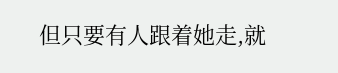但只要有人跟着她走,就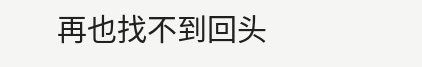再也找不到回头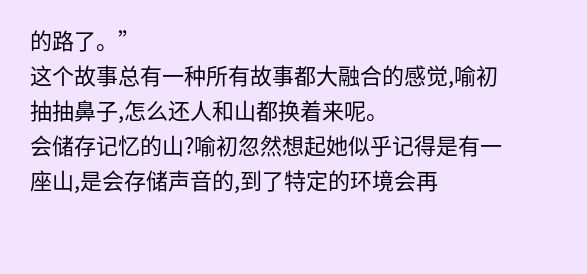的路了。”
这个故事总有一种所有故事都大融合的感觉,喻初抽抽鼻子,怎么还人和山都换着来呢。
会储存记忆的山?喻初忽然想起她似乎记得是有一座山,是会存储声音的,到了特定的环境会再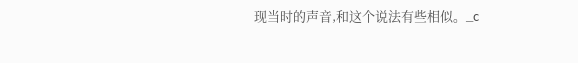现当时的声音,和这个说法有些相似。_c